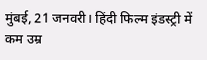मुंबई, 21 जनवरी। हिंदी फिल्म इंडस्ट्री में कम उम्र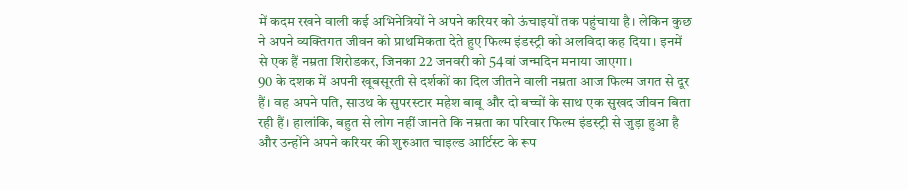में कदम रखने वाली कई अभिनेत्रियों ने अपने करियर को ऊंचाइयों तक पहुंचाया है। लेकिन कुछ ने अपने व्यक्तिगत जीवन को प्राथमिकता देते हुए फिल्म इंडस्ट्री को अलविदा कह दिया। इनमें से एक हैं नम्रता शिरोडकर, जिनका 22 जनवरी को 54वां जन्मदिन मनाया जाएगा।
90 के दशक में अपनी खूबसूरती से दर्शकों का दिल जीतने वाली नम्रता आज फिल्म जगत से दूर हैं। वह अपने पति, साउथ के सुपरस्टार महेश बाबू और दो बच्चों के साथ एक सुखद जीवन बिता रही हैं। हालांकि, बहुत से लोग नहीं जानते कि नम्रता का परिवार फिल्म इंडस्ट्री से जुड़ा हुआ है और उन्होंने अपने करियर की शुरुआत चाइल्ड आर्टिस्ट के रूप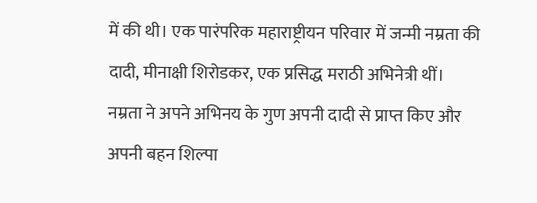में की थी। एक पारंपरिक महाराष्ट्रीयन परिवार में जन्मी नम्रता की दादी, मीनाक्षी शिरोडकर, एक प्रसिद्ध मराठी अभिनेत्री थीं।
नम्रता ने अपने अभिनय के गुण अपनी दादी से प्राप्त किए और अपनी बहन शिल्पा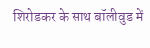शिरोडकर के साथ बॉलीवुड में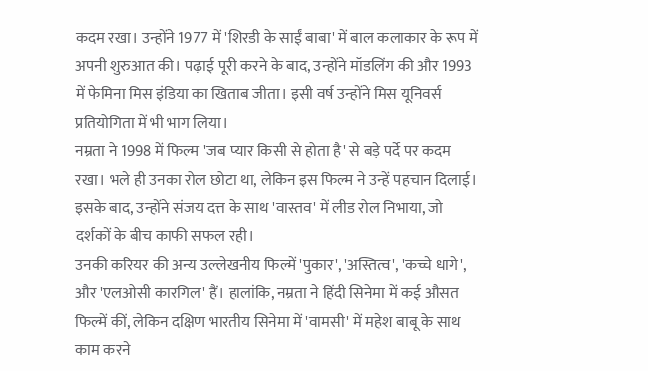कदम रखा। उन्होंने 1977 में 'शिरडी के साईं बाबा' में बाल कलाकार के रूप में अपनी शुरुआत की। पढ़ाई पूरी करने के बाद, उन्होंने मॉडलिंग की और 1993 में फेमिना मिस इंडिया का खिताब जीता। इसी वर्ष उन्होंने मिस यूनिवर्स प्रतियोगिता में भी भाग लिया।
नम्रता ने 1998 में फिल्म 'जब प्यार किसी से होता है' से बड़े पर्दे पर कदम रखा। भले ही उनका रोल छोटा था, लेकिन इस फिल्म ने उन्हें पहचान दिलाई। इसके बाद, उन्होंने संजय दत्त के साथ 'वास्तव' में लीड रोल निभाया, जो दर्शकों के बीच काफी सफल रही।
उनकी करियर की अन्य उल्लेखनीय फिल्में 'पुकार', 'अस्तित्व', 'कच्चे धागे', और 'एलओसी कारगिल' हैं। हालांकि, नम्रता ने हिंदी सिनेमा में कई औसत फिल्में कीं, लेकिन दक्षिण भारतीय सिनेमा में 'वामसी' में महेश बाबू के साथ काम करने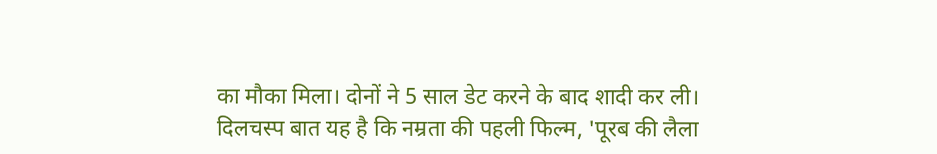का मौका मिला। दोनों ने 5 साल डेट करने के बाद शादी कर ली।
दिलचस्प बात यह है कि नम्रता की पहली फिल्म, 'पूरब की लैला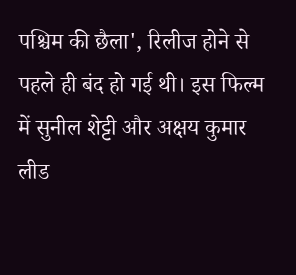पश्चिम की छैला', रिलीज होने से पहले ही बंद हो गई थी। इस फिल्म में सुनील शेट्टी और अक्षय कुमार लीड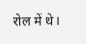रोल में थे।